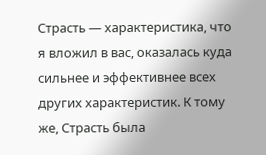Страсть — характеристика, что я вложил в вас, оказалась куда сильнее и эффективнее всех других характеристик. К тому же, Страсть была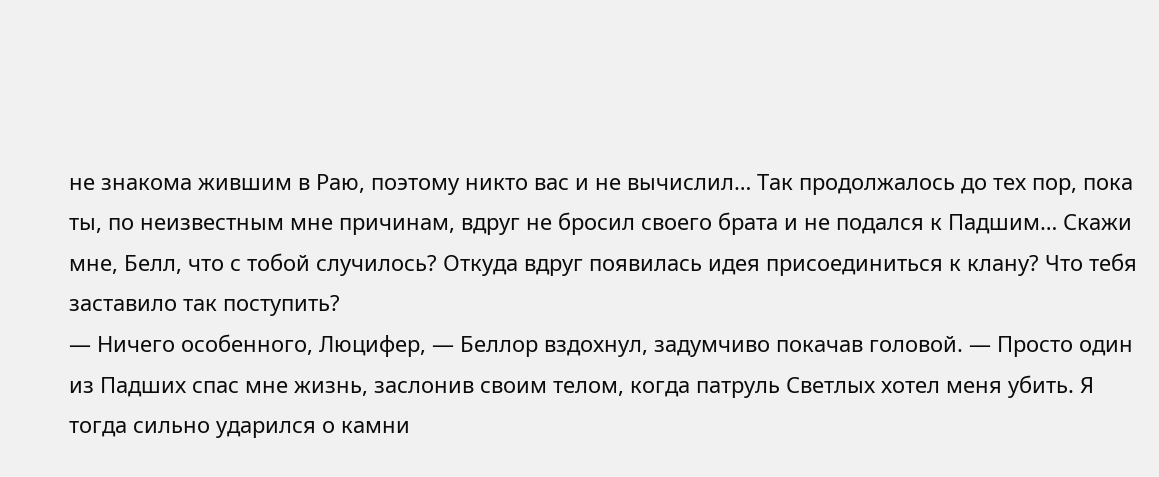не знакома жившим в Раю, поэтому никто вас и не вычислил… Так продолжалось до тех пор, пока ты, по неизвестным мне причинам, вдруг не бросил своего брата и не подался к Падшим… Скажи мне, Белл, что с тобой случилось? Откуда вдруг появилась идея присоединиться к клану? Что тебя заставило так поступить?
— Ничего особенного, Люцифер, — Беллор вздохнул, задумчиво покачав головой. — Просто один из Падших спас мне жизнь, заслонив своим телом, когда патруль Светлых хотел меня убить. Я тогда сильно ударился о камни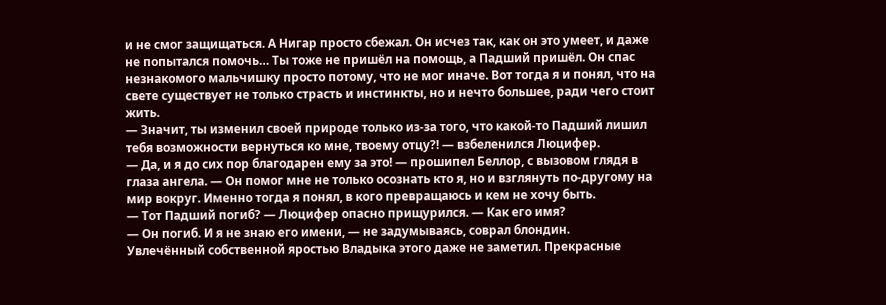и не смог защищаться. А Нигар просто сбежал. Он исчез так, как он это умеет, и даже не попытался помочь… Ты тоже не пришёл на помощь, а Падший пришёл. Он спас незнакомого мальчишку просто потому, что не мог иначе. Вот тогда я и понял, что на свете существует не только страсть и инстинкты, но и нечто большее, ради чего стоит жить.
— Значит, ты изменил своей природе только из-за того, что какой-то Падший лишил тебя возможности вернуться ко мне, твоему отцу?! — взбеленился Люцифер.
— Да, и я до сих пор благодарен ему за это! — прошипел Беллор, с вызовом глядя в глаза ангела. — Он помог мне не только осознать кто я, но и взглянуть по-другому на мир вокруг. Именно тогда я понял, в кого превращаюсь и кем не хочу быть.
— Тот Падший погиб? — Люцифер опасно прищурился. — Как его имя?
— Он погиб. И я не знаю его имени, — не задумываясь, соврал блондин.
Увлечённый собственной яростью Владыка этого даже не заметил. Прекрасные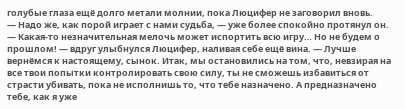голубые глаза ещё долго метали молнии, пока Люцифер не заговорил вновь.
— Надо же, как порой играет с нами судьба, — уже более спокойно протянул он. — Какая-то незначительная мелочь может испортить всю игру… Но не будем о прошлом! — вдруг улыбнулся Люцифер, наливая себе ещё вина. — Лучше вернёмся к настоящему, сынок. Итак, мы остановились на том, что, невзирая на все твои попытки контролировать свою силу, ты не сможешь избавиться от страсти убивать, пока не исполнишь то, что тебе назначено. А предназначено тебе, как я уже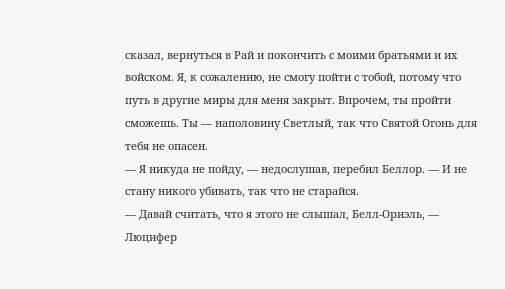сказал, вернуться в Рай и покончить с моими братьями и их войском. Я, к сожалению, не смогу пойти с тобой, потому что путь в другие миры для меня закрыт. Впрочем, ты пройти сможешь. Ты — наполовину Светлый, так что Святой Огонь для тебя не опасен.
— Я никуда не пойду, — недослушав, перебил Беллор. — И не стану никого убивать, так что не старайся.
— Давай считать, что я этого не слышал, Белл-Ориэль, — Люцифер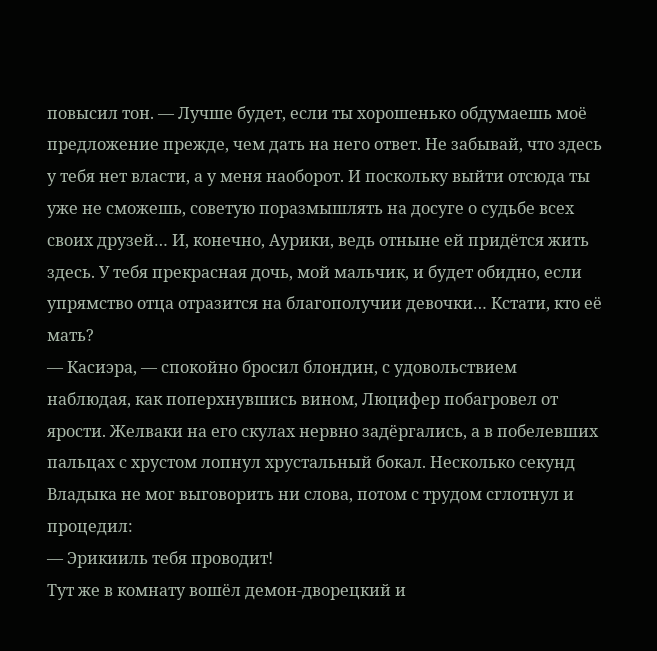повысил тон. — Лучше будет, если ты хорошенько обдумаешь моё предложение прежде, чем дать на него ответ. Не забывай, что здесь у тебя нет власти, а у меня наоборот. И поскольку выйти отсюда ты уже не сможешь, советую поразмышлять на досуге о судьбе всех своих друзей… И, конечно, Аурики, ведь отныне ей придётся жить здесь. У тебя прекрасная дочь, мой мальчик, и будет обидно, если упрямство отца отразится на благополучии девочки… Кстати, кто её мать?
— Касиэра, — спокойно бросил блондин, с удовольствием наблюдая, как поперхнувшись вином, Люцифер побагровел от ярости. Желваки на его скулах нервно задёргались, а в побелевших пальцах с хрустом лопнул хрустальный бокал. Несколько секунд Владыка не мог выговорить ни слова, потом с трудом сглотнул и процедил:
— Эрикииль тебя проводит!
Тут же в комнату вошёл демон-дворецкий и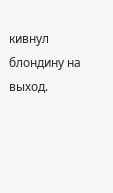кивнул блондину на выход.